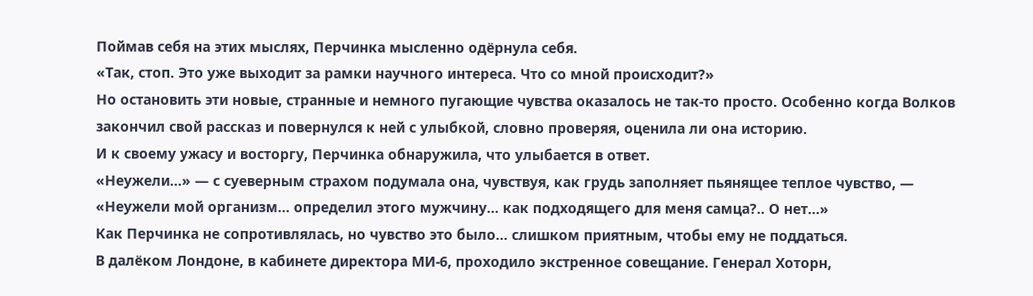Поймав себя на этих мыслях, Перчинка мысленно одёрнула себя.
«Так, стоп. Это уже выходит за рамки научного интереса. Что со мной происходит?»
Но остановить эти новые, странные и немного пугающие чувства оказалось не так-то просто. Особенно когда Волков закончил свой рассказ и повернулся к ней с улыбкой, словно проверяя, оценила ли она историю.
И к своему ужасу и восторгу, Перчинка обнаружила, что улыбается в ответ.
«Неужели…» — с суеверным страхом подумала она, чувствуя, как грудь заполняет пьянящее теплое чувство, — «Неужели мой организм… определил этого мужчину… как подходящего для меня самца?.. О нет…»
Как Перчинка не сопротивлялась, но чувство это было… слишком приятным, чтобы ему не поддаться.
В далёком Лондоне, в кабинете директора МИ-6, проходило экстренное совещание. Генерал Хоторн,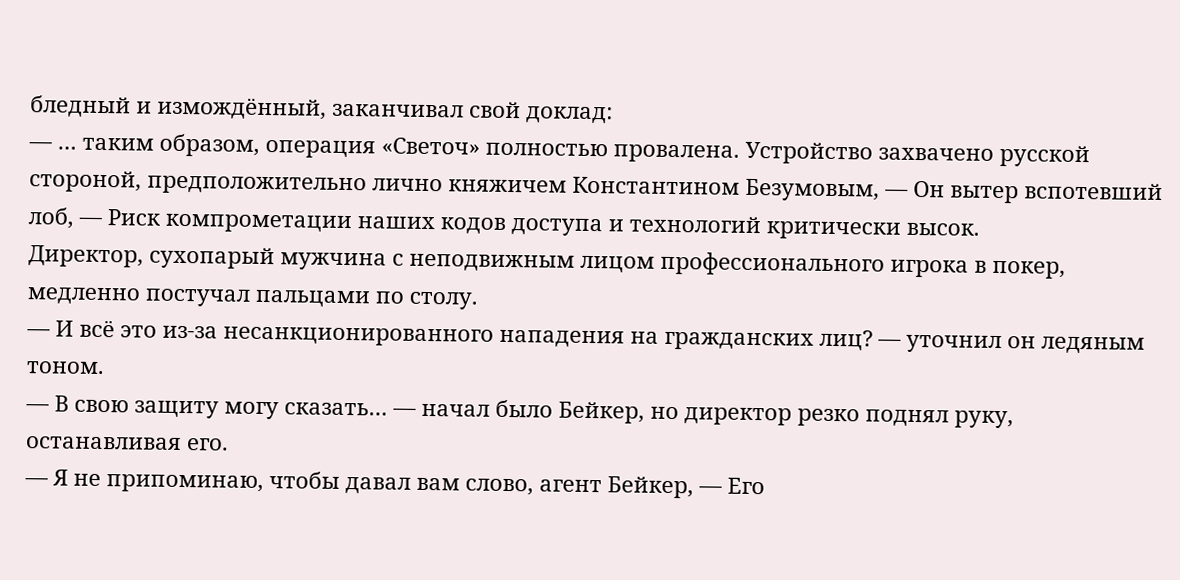бледный и измождённый, заканчивал свой доклад:
— … таким образом, операция «Светоч» полностью провалена. Устройство захвачено русской стороной, предположительно лично княжичем Константином Безумовым, — Он вытер вспотевший лоб, — Риск компрометации наших кодов доступа и технологий критически высок.
Директор, сухопарый мужчина с неподвижным лицом профессионального игрока в покер, медленно постучал пальцами по столу.
— И всё это из-за несанкционированного нападения на гражданских лиц? — уточнил он ледяным тоном.
— В свою защиту могу сказать… — начал было Бейкер, но директор резко поднял руку, останавливая его.
— Я не припоминаю, чтобы давал вам слово, агент Бейкер, — Его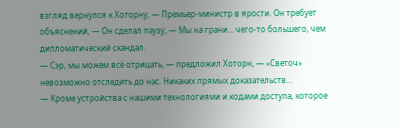взгляд вернулся к Хоторну, — Премьер-министр в ярости. Он требует объяснений, — Он сделал паузу, — Мы на грани… чего-то большего, чем дипломатический скандал.
— Сэр, мы можем всё отрицать, — предложил Хоторн, — «Светоч» невозможно отследить до нас. Никаких прямых доказательств…
— Кроме устройства с нашими технологиями и кодами доступа, которое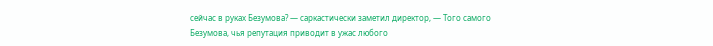сейчас в руках Безумова? — саркастически заметил директор, — Того самого Безумова, чья репутация приводит в ужас любого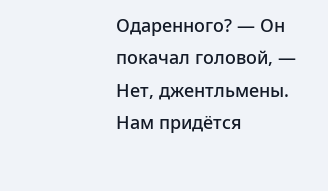Одаренного? — Он покачал головой, — Нет, джентльмены. Нам придётся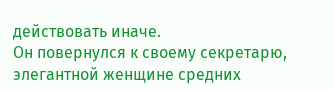действовать иначе.
Он повернулся к своему секретарю, элегантной женщине средних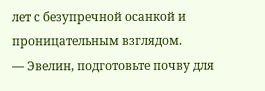лет с безупречной осанкой и проницательным взглядом.
— Эвелин, подготовьте почву для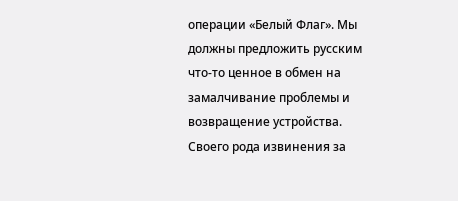операции «Белый Флаг». Мы должны предложить русским что-то ценное в обмен на замалчивание проблемы и возвращение устройства. Своего рода извинения за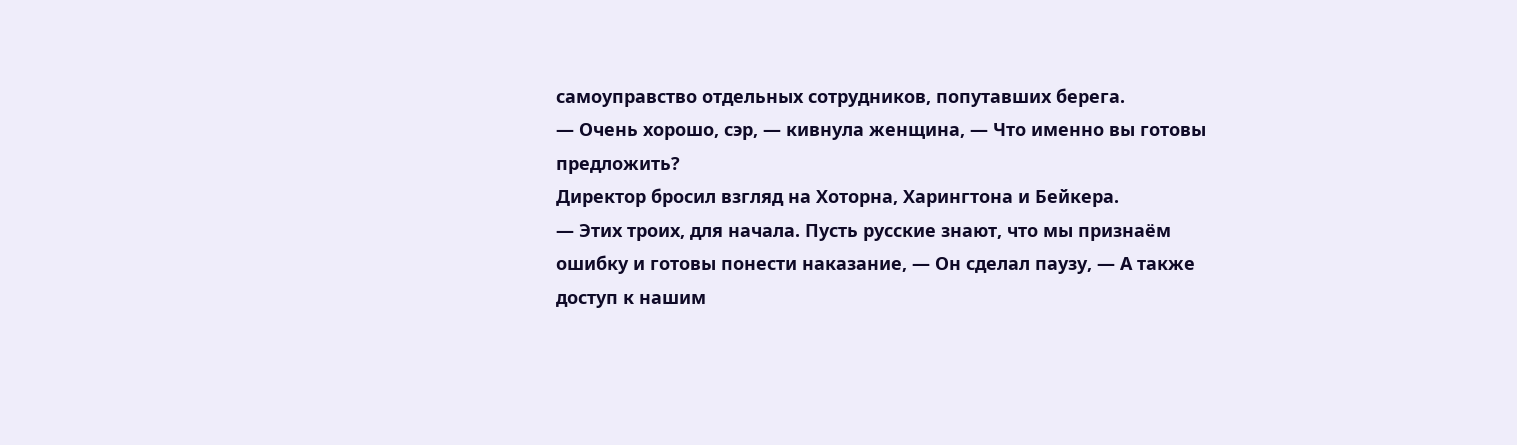самоуправство отдельных сотрудников, попутавших берега.
— Очень хорошо, сэр, — кивнула женщина, — Что именно вы готовы предложить?
Директор бросил взгляд на Хоторна, Харингтона и Бейкера.
— Этих троих, для начала. Пусть русские знают, что мы признаём ошибку и готовы понести наказание, — Он сделал паузу, — А также доступ к нашим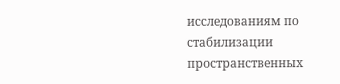исследованиям по стабилизации пространственных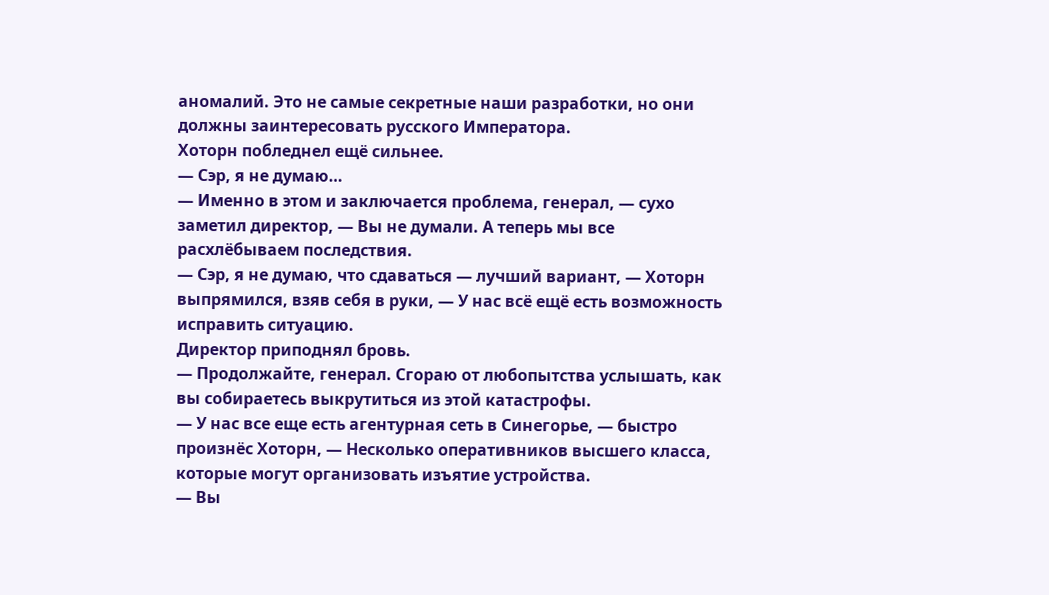аномалий. Это не самые секретные наши разработки, но они должны заинтересовать русского Императора.
Хоторн побледнел ещё сильнее.
— Сэр, я не думаю…
— Именно в этом и заключается проблема, генерал, — сухо заметил директор, — Вы не думали. А теперь мы все расхлёбываем последствия.
— Сэр, я не думаю, что сдаваться — лучший вариант, — Хоторн выпрямился, взяв себя в руки, — У нас всё ещё есть возможность исправить ситуацию.
Директор приподнял бровь.
— Продолжайте, генерал. Сгораю от любопытства услышать, как вы собираетесь выкрутиться из этой катастрофы.
— У нас все еще есть агентурная сеть в Синегорье, — быстро произнёс Хоторн, — Несколько оперативников высшего класса, которые могут организовать изъятие устройства.
— Вы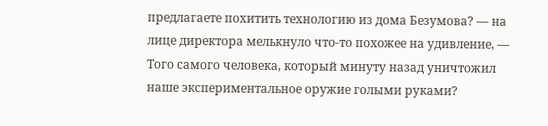предлагаете похитить технологию из дома Безумова? — на лице директора мелькнуло что-то похожее на удивление, — Того самого человека, который минуту назад уничтожил наше экспериментальное оружие голыми руками?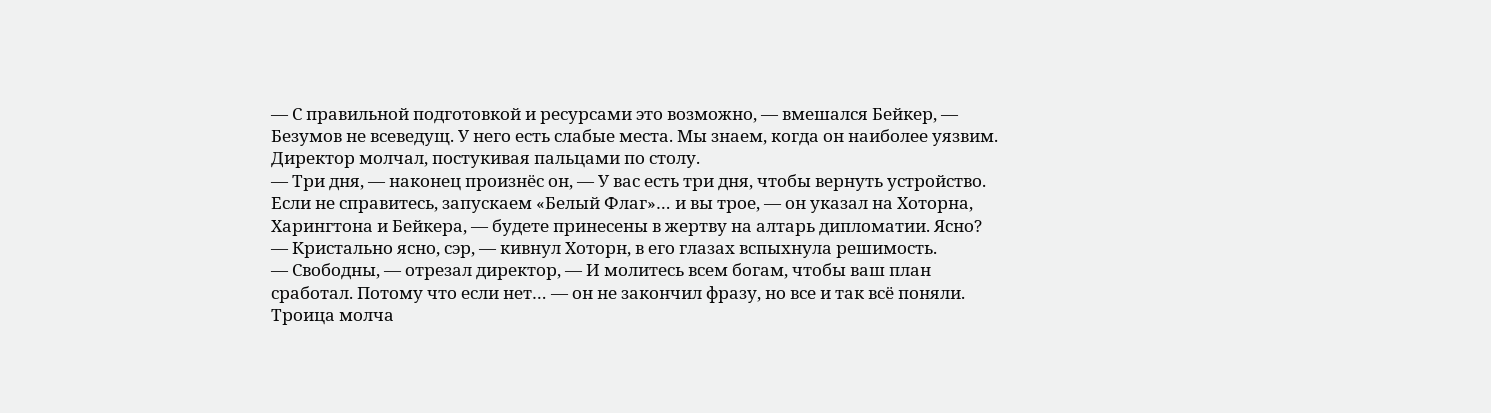— С правильной подготовкой и ресурсами это возможно, — вмешался Бейкер, — Безумов не всеведущ. У него есть слабые места. Мы знаем, когда он наиболее уязвим.
Директор молчал, постукивая пальцами по столу.
— Три дня, — наконец произнёс он, — У вас есть три дня, чтобы вернуть устройство. Если не справитесь, запускаем «Белый Флаг»… и вы трое, — он указал на Хоторна, Харингтона и Бейкера, — будете принесены в жертву на алтарь дипломатии. Ясно?
— Кристально ясно, сэр, — кивнул Хоторн, в его глазах вспыхнула решимость.
— Свободны, — отрезал директор, — И молитесь всем богам, чтобы ваш план сработал. Потому что если нет… — он не закончил фразу, но все и так всё поняли.
Троица молча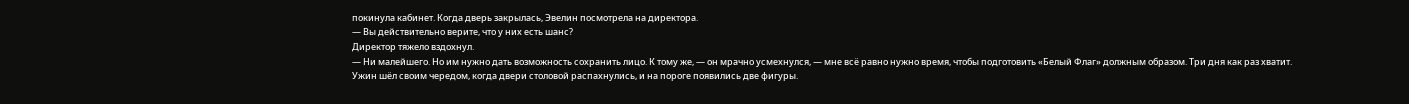покинула кабинет. Когда дверь закрылась, Эвелин посмотрела на директора.
— Вы действительно верите, что у них есть шанс?
Директор тяжело вздохнул.
— Ни малейшего. Но им нужно дать возможность сохранить лицо. К тому же, — он мрачно усмехнулся, — мне всё равно нужно время, чтобы подготовить «Белый Флаг» должным образом. Три дня как раз хватит.
Ужин шёл своим чередом, когда двери столовой распахнулись, и на пороге появились две фигуры.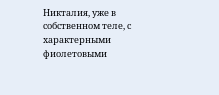Никталия, уже в собственном теле, с характерными фиолетовыми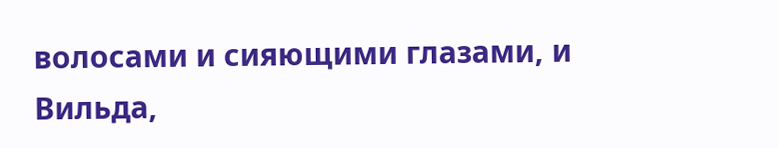волосами и сияющими глазами, и Вильда,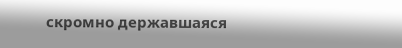скромно державшаяся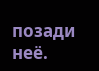позади неё.